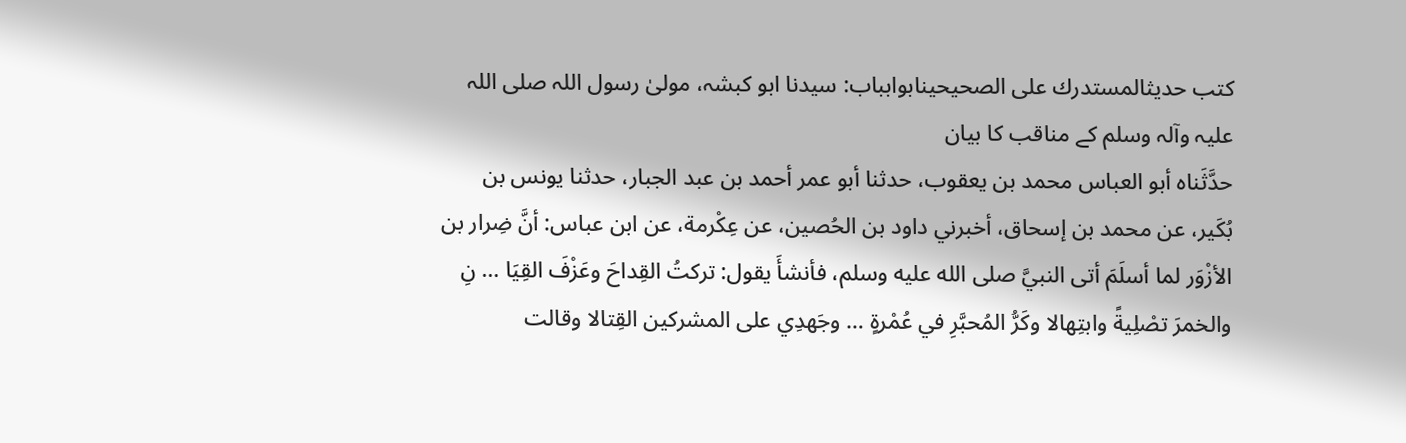کتب حدیثالمستدرك على الصحيحينابوابباب: سیدنا ابو کبشہ، مولیٰ رسول اللہ صلی اللہ علیہ وآلہ وسلم کے مناقب کا بیان
حدَّثَناه أبو العباس محمد بن يعقوب، حدثنا أبو عمر أحمد بن عبد الجبار، حدثنا يونس بن بُكَير، عن محمد بن إسحاق، أخبرني داود بن الحُصين، عن عِكْرمة، عن ابن عباس: أنَّ ضِرار بن الأزْوَر لما أسلَمَ أتى النبيَّ صلى الله عليه وسلم، فأنشأَ يقول: تركتُ القِداحَ وعَزْفَ القِيَا … نِ والخمرَ تصْلِيةً وابتِهالا وكَرُّ المُحبَّرِ في عُمْرةٍ … وجَهدِي على المشركين القِتالا وقالت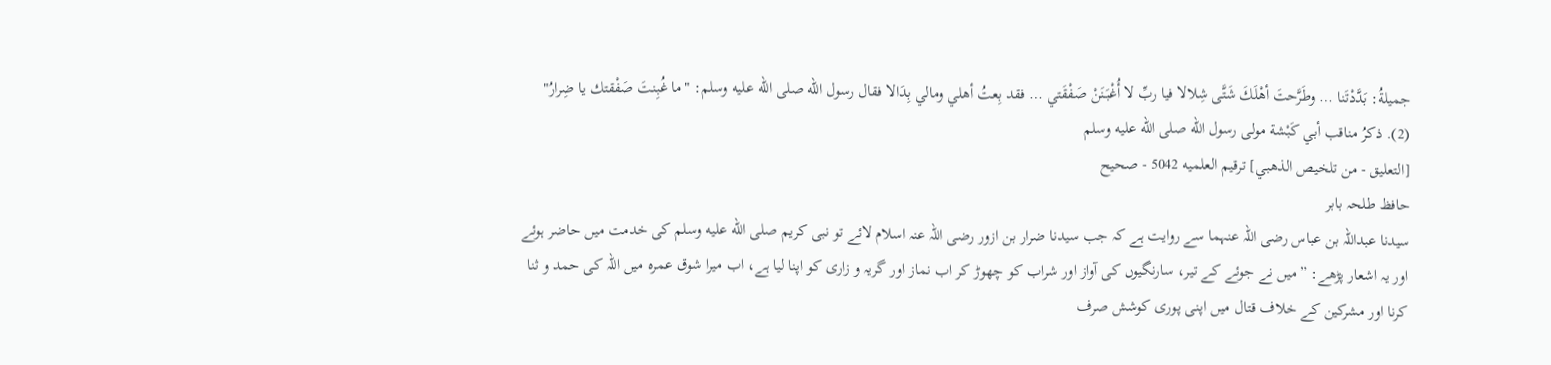جميلةُ: بَدَّدْتَنا … وطَرَّحتَ أهْلَكَ شَتَّى شِلالا فيا ربِّ لا أُغْبَنَنْ صَفْقَتي … فقد بِعتُ أهلي ومالي بِدَالا فقال رسول الله صلى الله عليه وسلم: "ما غُبِنتَ صَفْقتك يا ضِرارُ" (2). ذكرُ مناقب أبي كَبْشة مولى رسول الله صلى الله عليه وسلم
[التعليق - من تلخيص الذهبي] ترقيم العلميه 5042 - صحيح
حافظ طلحہ بابر
سیدنا عبداللہ بن عباس رضی اللہ عنہما سے روایت ہے کہ جب سیدنا ضرار بن ازور رضی اللہ عنہ اسلام لائے تو نبی کریم صلى الله عليه وسلم کی خدمت میں حاضر ہوئے اور یہ اشعار پڑھے: ”میں نے جوئے کے تیر، سارنگیوں کی آواز اور شراب کو چھوڑ کر اب نماز اور گریہ و زاری کو اپنا لیا ہے، اب میرا شوق عمرہ میں اللہ کی حمد و ثنا کرنا اور مشرکین کے خلاف قتال میں اپنی پوری کوشش صرف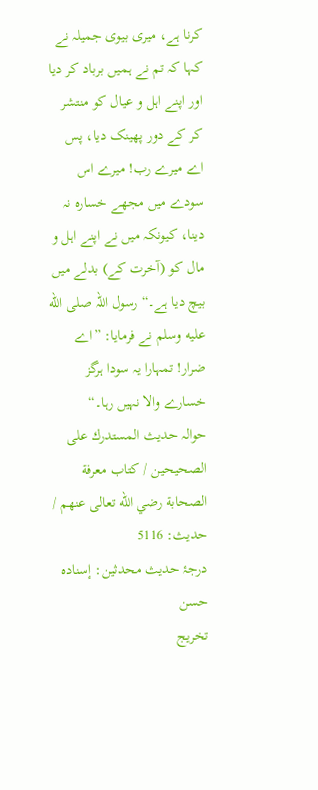کرنا ہے، میری بیوی جمیلہ نے کہا کہ تم نے ہمیں برباد کر دیا اور اپنے اہل و عیال کو منتشر کر کے دور پھینک دیا، پس اے میرے رب! میرے اس سودے میں مجھے خسارہ نہ دینا، کیونکہ میں نے اپنے اہل و مال کو (آخرت کے) بدلے میں بیچ دیا ہے۔“ رسول اللہ صلى الله عليه وسلم نے فرمایا: ”اے ضرار! تمہارا یہ سودا ہرگز خسارے والا نہیں رہا۔“
حوالہ حدیث المستدرك على الصحيحين / كتاب معرفة الصحابة رضي الله تعالى عنهم / حدیث: 5116
درجۂ حدیث محدثین: إسناده حسن
تخریج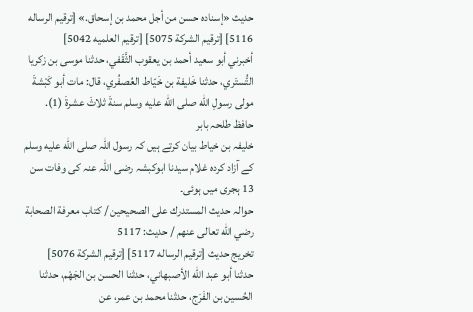حدیث «إسناده حسن من أجل محمد بن إسحاق.» [ترقيم الرساله 5116] [ترقيم الشركة 5075] [ترقيم العلميه 5042]
أخبرني أبو سعيد أحمد بن يعقوب الثَّقَفي، حدثنا موسى بن زكريا التُّستَري، حدثنا خَليفة بن خَيّاط العُصفُري، قال: مات أبو كَبْشةَ مولى رسولِ الله صلى الله عليه وسلم سنةَ ثلاثَ عشرةَ (1).
حافظ طلحہ بابر
خلیفہ بن خیاط بیان کرتے ہیں کہ رسول اللہ صلى الله عليه وسلم کے آزاد کردہ غلام سیدنا ابوکبشہ رضی اللہ عنہ کی وفات سن 13 ہجری میں ہوئی۔
حوالہ حدیث المستدرك على الصحيحين / كتاب معرفة الصحابة رضي الله تعالى عنهم / حدیث: 5117
تخریج حدیث [ترقيم الرساله 5117] [ترقيم الشركة 5076]
حدثنا أبو عبد الله الأصبهاني، حدثنا الحسن بن الجَهْم، حدثنا الحُسين بن الفَرَج، حدثنا محمد بن عمر، عن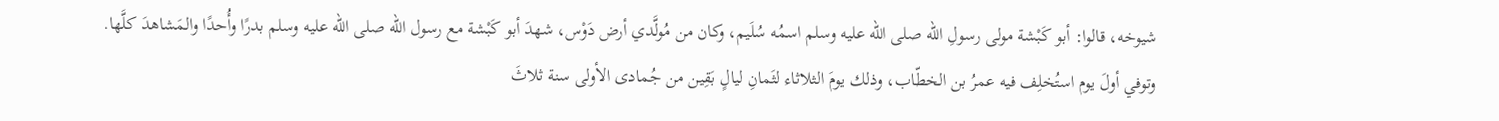شيوخه، قالوا: أبو كَبْشة مولى رسولِ الله صلى الله عليه وسلم اسمُه سُلَيم، وكان من مُولَّدي أرض دَوْس، شهدَ أبو كَبْشة مع رسول الله صلى الله عليه وسلم بدرًا وأُحدًا والمَشاهدَ كلَّها. وتوفي أولَ يوم استُخلِف فيه عمرُ بن الخطّاب، وذلك يومَ الثلاثاء لثَمانِ ليالٍ بَقِين من جُمادى الأولى سنة ثلاثَ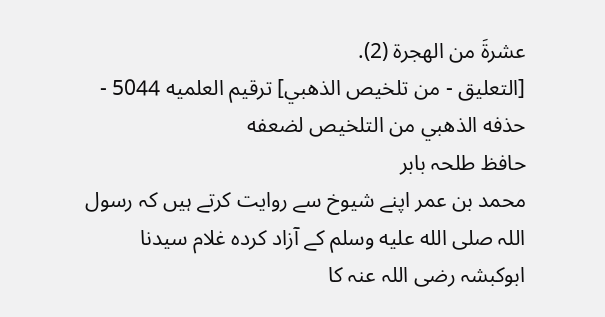عشرةَ من الهجرة (2).
[التعليق - من تلخيص الذهبي] ترقيم العلميه 5044 - حذفه الذهبي من التلخيص لضعفه
حافظ طلحہ بابر
محمد بن عمر اپنے شیوخ سے روایت کرتے ہیں کہ رسول اللہ صلى الله عليه وسلم کے آزاد کردہ غلام سیدنا ابوکبشہ رضی اللہ عنہ کا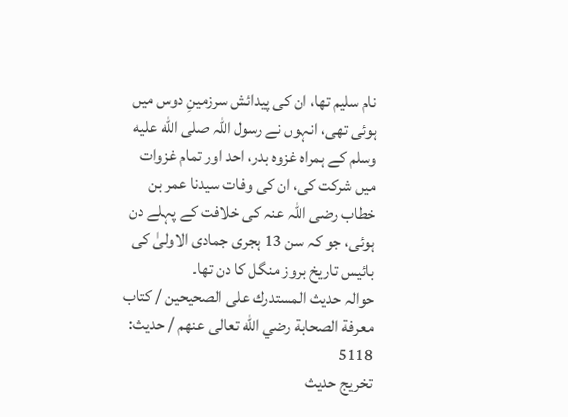نام سلیم تھا، ان کی پیدائش سرزمینِ دوس میں ہوئی تھی، انہوں نے رسول اللہ صلى الله عليه وسلم کے ہمراہ غزوہ بدر، احد اور تمام غزوات میں شرکت کی، ان کی وفات سیدنا عمر بن خطاب رضی اللہ عنہ کی خلافت کے پہلے دن ہوئی، جو کہ سن 13 ہجری جمادی الاولیٰ کی بائیس تاریخ بروز منگل کا دن تھا۔
حوالہ حدیث المستدرك على الصحيحين / كتاب معرفة الصحابة رضي الله تعالى عنهم / حدیث: 5118
تخریج حدیث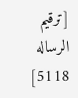[ترقيم الرساله 5118]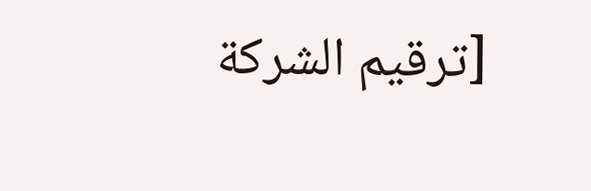[ترقيم الشركة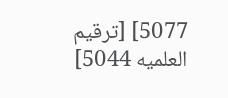5077] [ترقيم العلميه 5044]